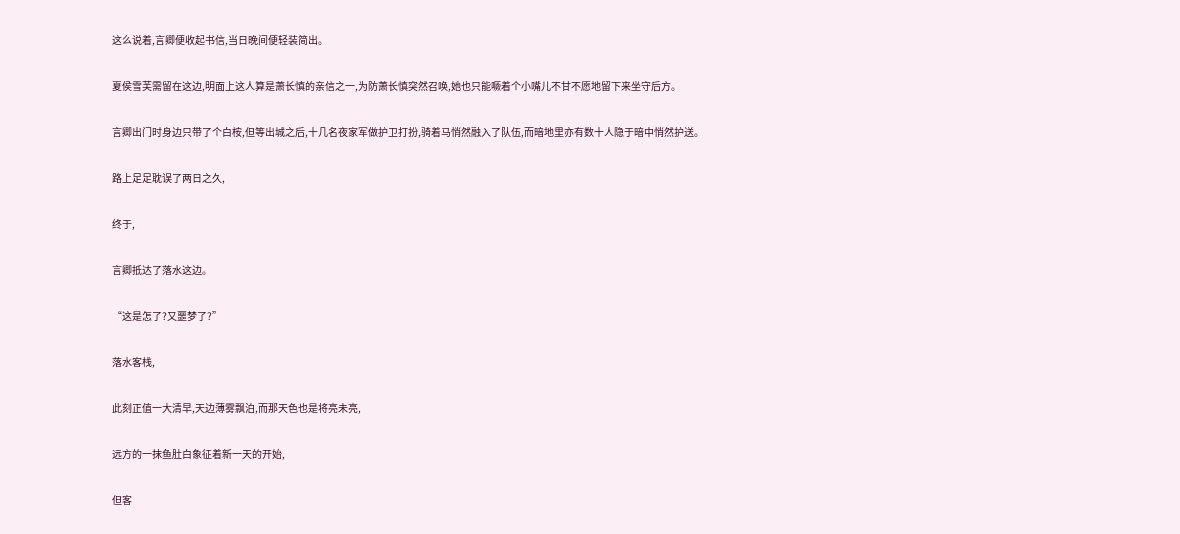这么说着,言卿便收起书信,当日晚间便轻装简出。

夏侯雪芙需留在这边,明面上这人算是萧长慎的亲信之一,为防萧长慎突然召唤,她也只能噘着个小嘴儿不甘不愿地留下来坐守后方。

言卿出门时身边只带了个白桉,但等出城之后,十几名夜家军做护卫打扮,骑着马悄然融入了队伍,而暗地里亦有数十人隐于暗中悄然护送。

路上足足耽误了两日之久,

终于,

言卿抵达了落水这边。

“这是怎了?又噩梦了?”

落水客栈,

此刻正值一大清早,天边薄雾飘泊,而那天色也是将亮未亮,

远方的一抹鱼肚白象征着新一天的开始,

但客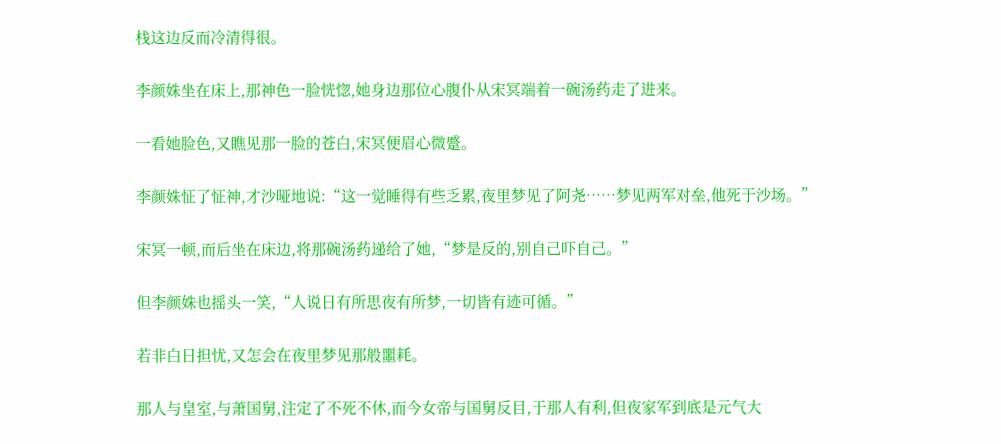栈这边反而冷清得很。

李颜姝坐在床上,那神色一脸恍惚,她身边那位心腹仆从宋冥端着一碗汤药走了进来。

一看她脸色,又瞧见那一脸的苍白,宋冥便眉心微蹙。

李颜姝怔了怔神,才沙哑地说:“这一觉睡得有些乏累,夜里梦见了阿尧……梦见两军对垒,他死于沙场。”

宋冥一顿,而后坐在床边,将那碗汤药递给了她,“梦是反的,别自己吓自己。”

但李颜姝也摇头一笑,“人说日有所思夜有所梦,一切皆有迹可循。”

若非白日担忧,又怎会在夜里梦见那般噩耗。

那人与皇室,与萧国舅,注定了不死不休,而今女帝与国舅反目,于那人有利,但夜家军到底是元气大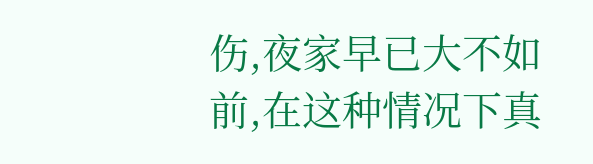伤,夜家早已大不如前,在这种情况下真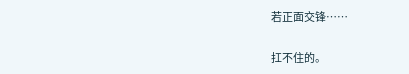若正面交锋……

扛不住的。